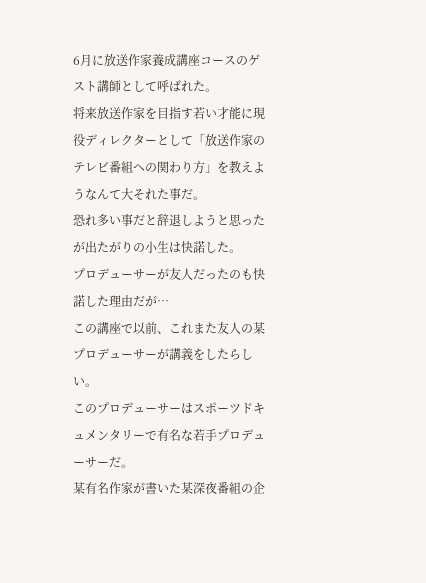6月に放送作家養成講座コースのゲスト講師として呼ばれた。
将来放送作家を目指す若い才能に現役ディレクターとして「放送作家のテレビ番組への関わり方」を教えようなんて大それた事だ。
恐れ多い事だと辞退しようと思ったが出たがりの小生は快諾した。
プロデューサーが友人だったのも快諾した理由だが…
この講座で以前、これまた友人の某プロデューサーが講義をしたらしい。
このプロデューサーはスポーツドキュメンタリーで有名な若手プロデューサーだ。
某有名作家が書いた某深夜番組の企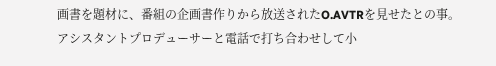画書を題材に、番組の企画書作りから放送されたO.AVTRを見せたとの事。
アシスタントプロデューサーと電話で打ち合わせして小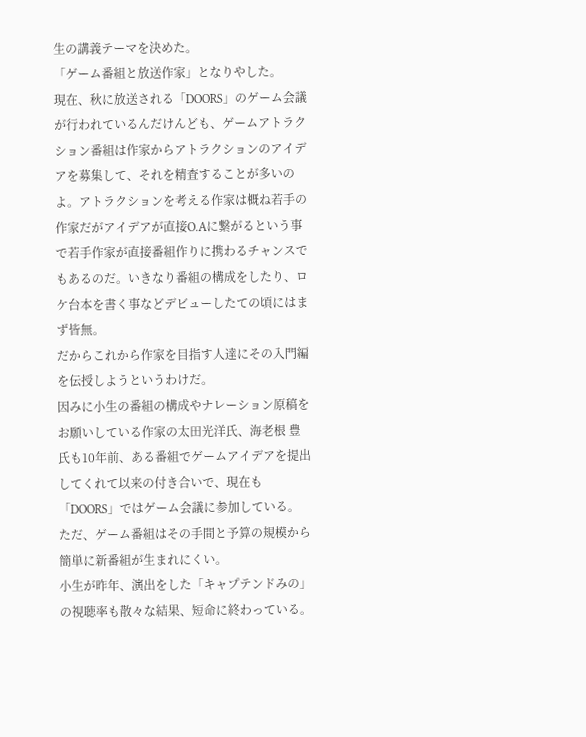生の講義テーマを決めた。
「ゲーム番組と放送作家」となりやした。
現在、秋に放送される「DOORS」のゲーム会議が行われているんだけんども、ゲームアトラクション番組は作家からアトラクションのアイデアを募集して、それを精査することが多いのよ。アトラクションを考える作家は概ね若手の作家だがアイデアが直接O.Aに繋がるという事で若手作家が直接番組作りに携わるチャンスでもあるのだ。いきなり番組の構成をしたり、ロケ台本を書く事などデビューしたての頃にはまず皆無。
だからこれから作家を目指す人達にその入門編を伝授しようというわけだ。
因みに小生の番組の構成やナレーション原稿をお願いしている作家の太田光洋氏、海老根 豊氏も10年前、ある番組でゲームアイデアを提出してくれて以来の付き合いで、現在も「DOORS」ではゲーム会議に参加している。
ただ、ゲーム番組はその手間と予算の規模から簡単に新番組が生まれにくい。
小生が昨年、演出をした「キャプテンドみの」の視聴率も散々な結果、短命に終わっている。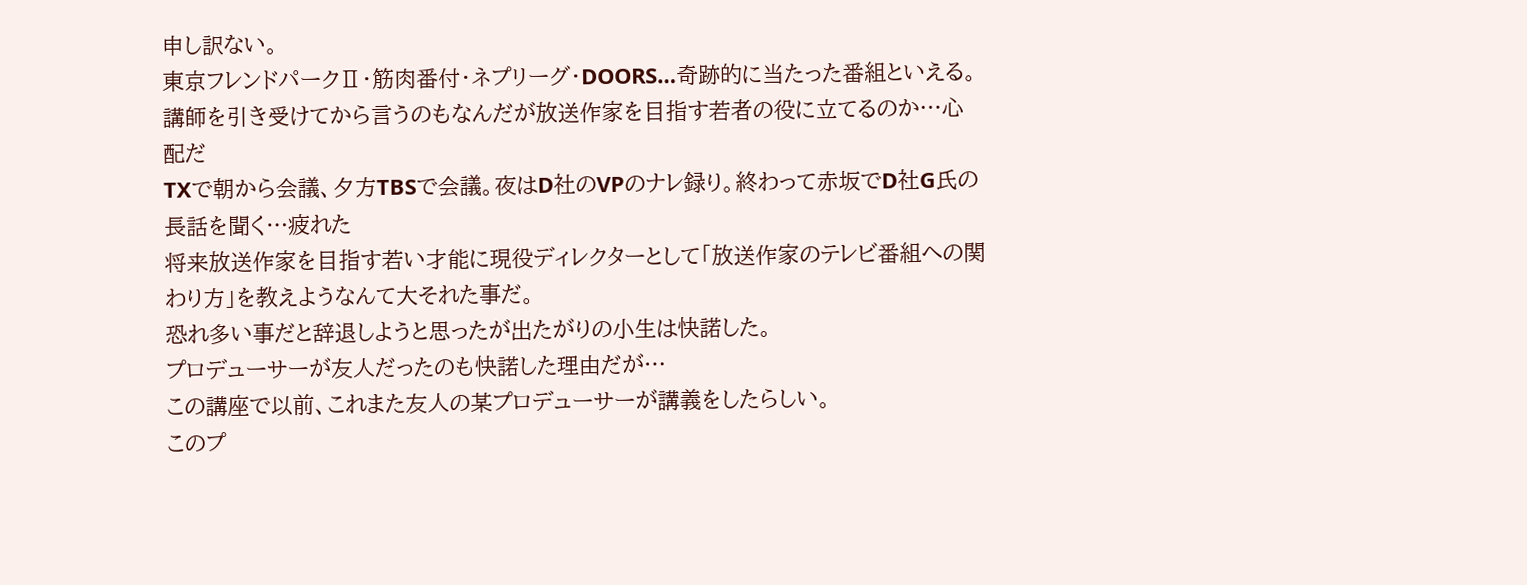申し訳ない。
東京フレンドパークⅡ・筋肉番付・ネプリーグ・DOORS…奇跡的に当たった番組といえる。
講師を引き受けてから言うのもなんだが放送作家を目指す若者の役に立てるのか…心配だ
TXで朝から会議、夕方TBSで会議。夜はD社のVPのナレ録り。終わって赤坂でD社G氏の長話を聞く…疲れた
将来放送作家を目指す若い才能に現役ディレクターとして「放送作家のテレビ番組への関わり方」を教えようなんて大それた事だ。
恐れ多い事だと辞退しようと思ったが出たがりの小生は快諾した。
プロデューサーが友人だったのも快諾した理由だが…
この講座で以前、これまた友人の某プロデューサーが講義をしたらしい。
このプ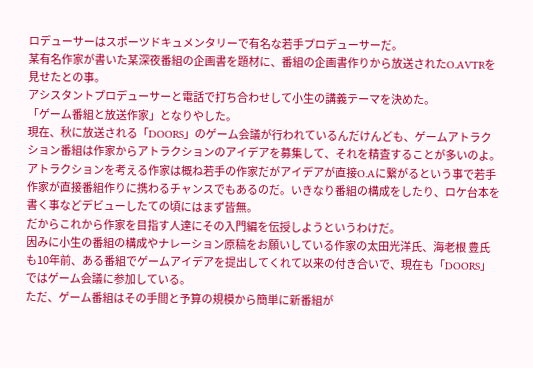ロデューサーはスポーツドキュメンタリーで有名な若手プロデューサーだ。
某有名作家が書いた某深夜番組の企画書を題材に、番組の企画書作りから放送されたO.AVTRを見せたとの事。
アシスタントプロデューサーと電話で打ち合わせして小生の講義テーマを決めた。
「ゲーム番組と放送作家」となりやした。
現在、秋に放送される「DOORS」のゲーム会議が行われているんだけんども、ゲームアトラクション番組は作家からアトラクションのアイデアを募集して、それを精査することが多いのよ。アトラクションを考える作家は概ね若手の作家だがアイデアが直接O.Aに繋がるという事で若手作家が直接番組作りに携わるチャンスでもあるのだ。いきなり番組の構成をしたり、ロケ台本を書く事などデビューしたての頃にはまず皆無。
だからこれから作家を目指す人達にその入門編を伝授しようというわけだ。
因みに小生の番組の構成やナレーション原稿をお願いしている作家の太田光洋氏、海老根 豊氏も10年前、ある番組でゲームアイデアを提出してくれて以来の付き合いで、現在も「DOORS」ではゲーム会議に参加している。
ただ、ゲーム番組はその手間と予算の規模から簡単に新番組が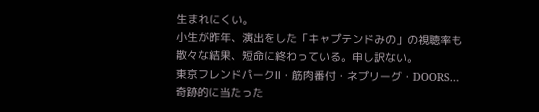生まれにくい。
小生が昨年、演出をした「キャプテンドみの」の視聴率も散々な結果、短命に終わっている。申し訳ない。
東京フレンドパークⅡ・筋肉番付・ネプリーグ・DOORS…奇跡的に当たった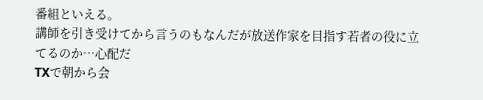番組といえる。
講師を引き受けてから言うのもなんだが放送作家を目指す若者の役に立てるのか…心配だ
TXで朝から会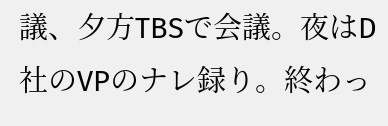議、夕方TBSで会議。夜はD社のVPのナレ録り。終わっ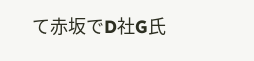て赤坂でD社G氏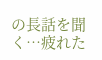の長話を聞く…疲れた